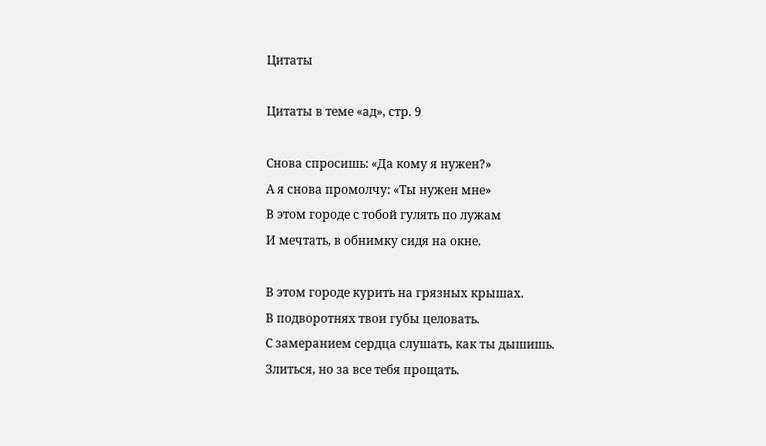Цитаты

Цитаты в теме «ад», стр. 9

Снова спросишь: «Да кому я нужен?»
А я снова промолчу: «Ты нужен мне»
В этом городе с тобой гулять по лужам
И мечтать, в обнимку сидя на окне.

В этом городе курить на грязных крышах.
В подворотнях твои губы целовать.
С замеранием сердца слушать, как ты дышишь.
Злиться, но за все тебя прощать.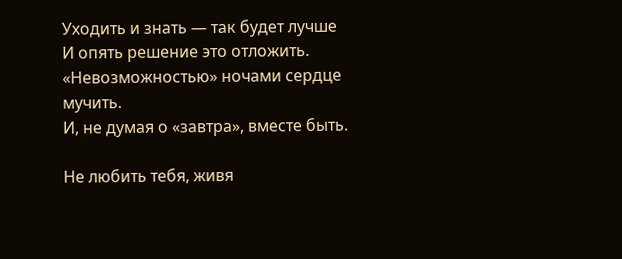Уходить и знать — так будет лучше
И опять решение это отложить.
«Невозможностью» ночами сердце мучить.
И, не думая о «завтра», вместе быть.

Не любить тебя, живя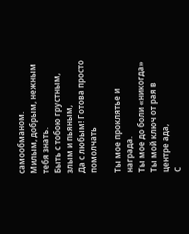самообманом.
Милым, добрым, нежным тебя знать.
Быть с тобою грустным, злым и пьяным,
Да с любым! Готова просто помолчать

Ты мое проклятье и награда.
Ты мое до боли «никогда»
Ты мой ключ от рая в центре ада,
С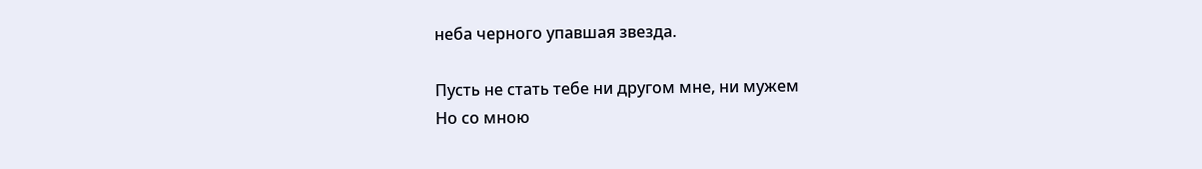неба черного упавшая звезда.

Пусть не стать тебе ни другом мне, ни мужем
Но со мною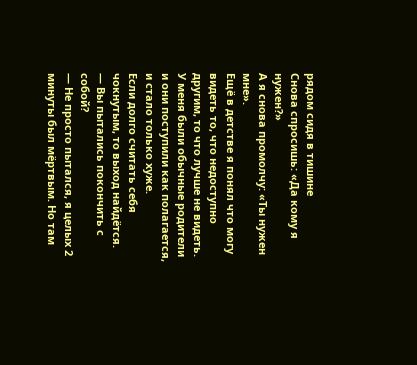рядом сидя в тишине
Снова спросишь: «Да кому я нужен?»
А я снова промолчу: «Ты нужен мне».
Ещё в детстве я понял что могу видеть то, что недоступно другим, то что лучше не видеть. У меня были обычные родители и они поступили как полагается, и стало только хуже.
Если долго считать себя чокнутым, то выход найдётся.
— Вы пытались покончить с собой?
— Не просто пытался, я целых 2 минуты был мёртвым. Но там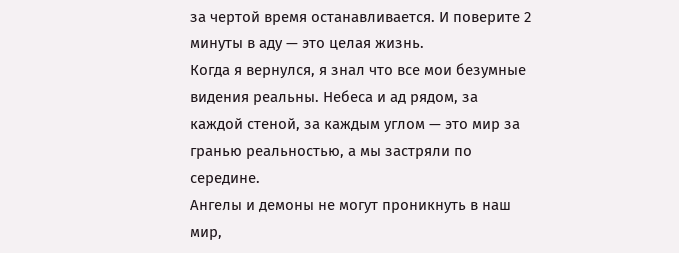за чертой время останавливается. И поверите 2 минуты в аду — это целая жизнь.
Когда я вернулся, я знал что все мои безумные видения реальны. Небеса и ад рядом, за каждой стеной, за каждым углом — это мир за гранью реальностью, а мы застряли по середине.
Ангелы и демоны не могут проникнуть в наш мир,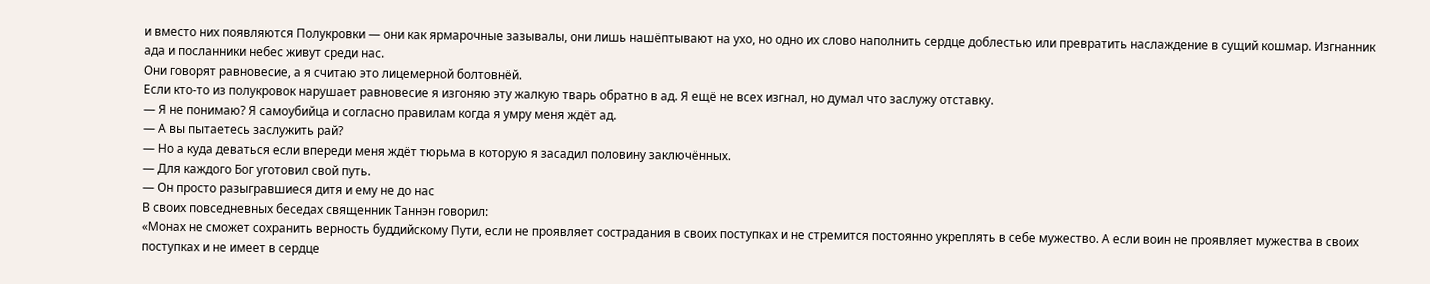и вместо них появляются Полукровки — они как ярмарочные зазывалы, они лишь нашёптывают на ухо, но одно их слово наполнить сердце доблестью или превратить наслаждение в сущий кошмар. Изгнанник ада и посланники небес живут среди нас.
Они говорят равновесие, а я считаю это лицемерной болтовнёй.
Если кто-то из полукровок нарушает равновесие я изгоняю эту жалкую тварь обратно в ад. Я ещё не всех изгнал, но думал что заслужу отставку.
— Я не понимаю? Я самоубийца и согласно правилам когда я умру меня ждёт ад.
— А вы пытаетесь заслужить рай?
— Но а куда деваться если впереди меня ждёт тюрьма в которую я засадил половину заключённых.
— Для каждого Бог уготовил свой путь.
— Он просто разыгравшиеся дитя и ему не до нас
В своих повседневных беседах священник Таннэн говорил:
«Монах не сможет сохранить верность буддийскому Пути, если не проявляет сострадания в своих поступках и не стремится постоянно укреплять в себе мужество. А если воин не проявляет мужества в своих поступках и не имеет в сердце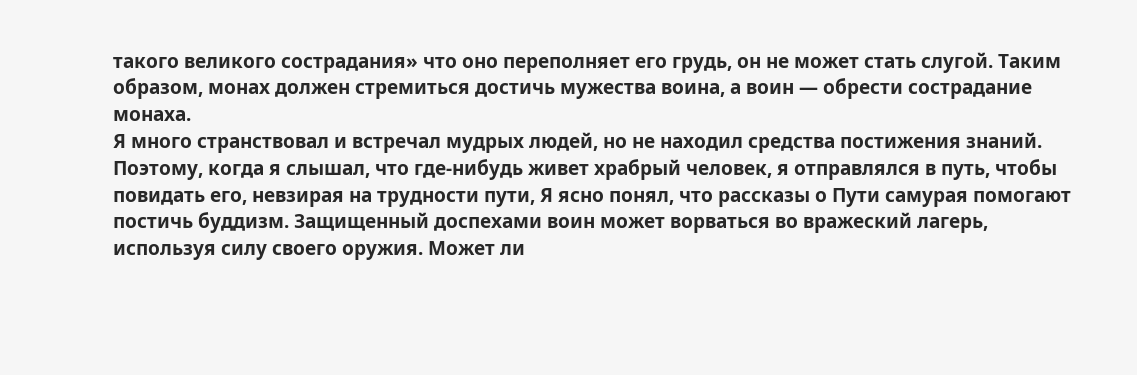такого великого сострадания» что оно переполняет его грудь, он не может стать слугой. Таким образом, монах должен стремиться достичь мужества воина, а воин — обрести сострадание монаха.
Я много странствовал и встречал мудрых людей, но не находил средства постижения знаний. Поэтому, когда я слышал, что где-нибудь живет храбрый человек, я отправлялся в путь, чтобы повидать его, невзирая на трудности пути, Я ясно понял, что рассказы о Пути самурая помогают постичь буддизм. Защищенный доспехами воин может ворваться во вражеский лагерь, используя силу своего оружия. Может ли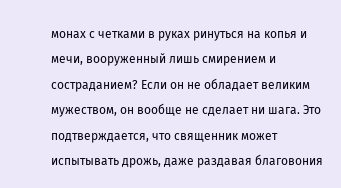монах с четками в руках ринуться на копья и мечи, вооруженный лишь смирением и состраданием? Если он не обладает великим мужеством, он вообще не сделает ни шага. Это подтверждается, что священник может испытывать дрожь, даже раздавая благовония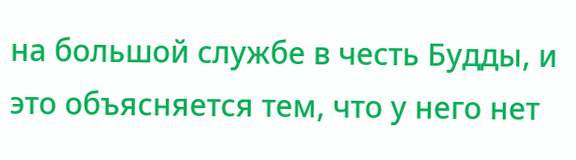на большой службе в честь Будды, и это объясняется тем, что у него нет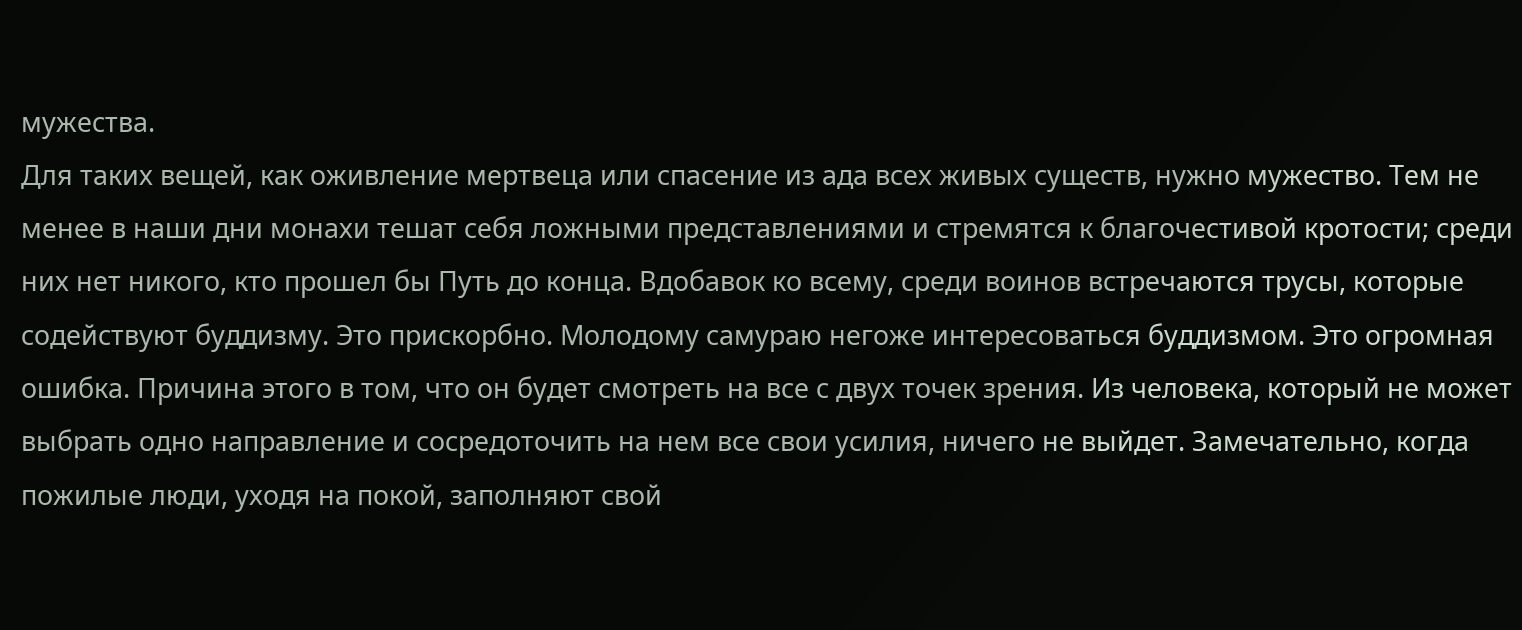мужества.
Для таких вещей, как оживление мертвеца или спасение из ада всех живых существ, нужно мужество. Тем не менее в наши дни монахи тешат себя ложными представлениями и стремятся к благочестивой кротости; среди них нет никого, кто прошел бы Путь до конца. Вдобавок ко всему, среди воинов встречаются трусы, которые содействуют буддизму. Это прискорбно. Молодому самураю негоже интересоваться буддизмом. Это огромная ошибка. Причина этого в том, что он будет смотреть на все с двух точек зрения. Из человека, который не может выбрать одно направление и сосредоточить на нем все свои усилия, ничего не выйдет. Замечательно, когда пожилые люди, уходя на покой, заполняют свой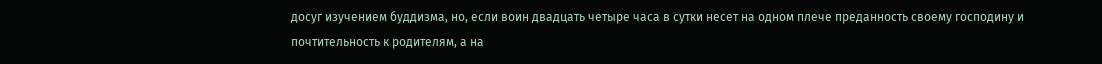досуг изучением буддизма, но, если воин двадцать четыре часа в сутки несет на одном плече преданность своему господину и почтительность к родителям, а на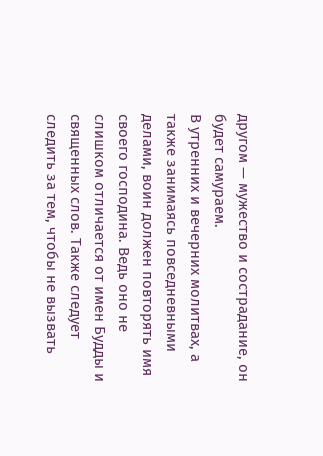другом — мужество и сострадание, он будет самураем.
В утренних и вечерних молитвах, а также занимаясь повседневными делами, воин должен повторять имя своего господина. Ведь оно не слишком отличается от имен Будды и священных слов. Также следует следить за тем, чтобы не вызвать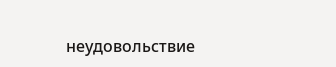неудовольствие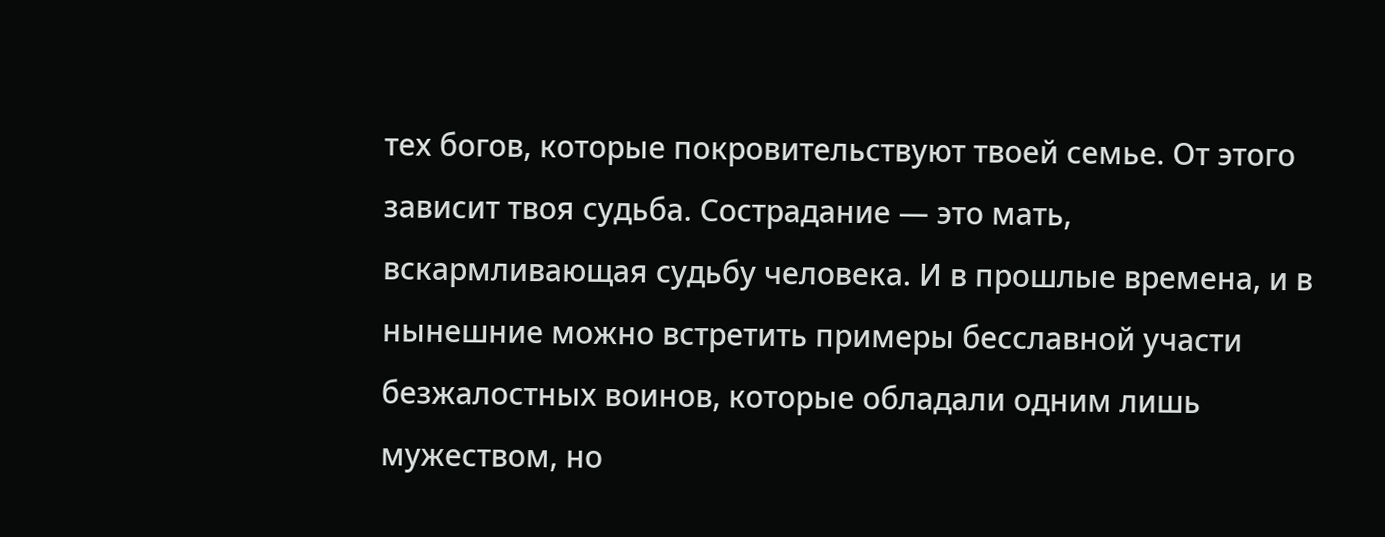тех богов, которые покровительствуют твоей семье. От этого зависит твоя судьба. Сострадание — это мать, вскармливающая судьбу человека. И в прошлые времена, и в нынешние можно встретить примеры бесславной участи безжалостных воинов, которые обладали одним лишь мужеством, но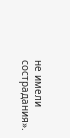не имели сострадания».